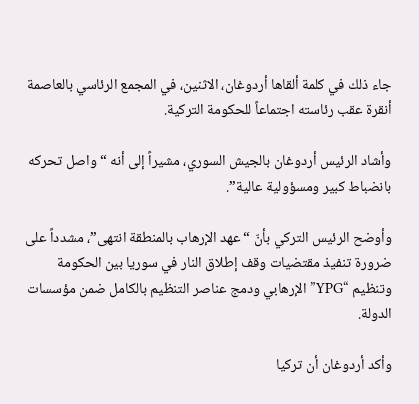جاء ذلك في كلمة ألقاها أردوغان، الاثنين، في المجمع الرئاسي بالعاصمة أنقرة عقب رئاسته اجتماعاً للحكومة التركية.

وأشاد الرئيس أردوغان بالجيش السوري، مشيراً إلى أنه “واصل تحركه بانضباط كبير ومسؤولية عالية”.

وأوضح الرئيس التركي بأنّ “عهد الإرهاب بالمنطقة انتهى”، مشدداً على ضرورة تنفيذ مقتضيات وقف إطلاق النار في سوريا بين الحكومة وتنظيم “YPG” الإرهابي ودمج عناصر التنظيم بالكامل ضمن مؤسسات الدولة.

وأكد أردوغان أن تركيا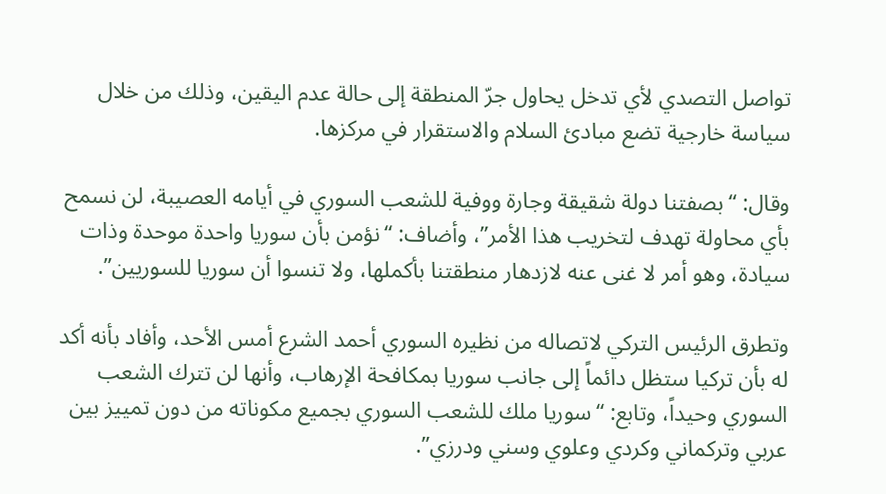تواصل التصدي لأي تدخل يحاول جرّ المنطقة إلى حالة عدم اليقين، وذلك من خلال سياسة خارجية تضع مبادئ السلام والاستقرار في مركزها.

وقال: “بصفتنا دولة شقيقة وجارة ووفية للشعب السوري في أيامه العصيبة، لن نسمح بأي محاولة تهدف لتخريب هذا الأمر”، وأضاف: “نؤمن بأن سوريا واحدة موحدة وذات سيادة، وهو أمر لا غنى عنه لازدهار منطقتنا بأكملها، ولا تنسوا أن سوريا للسوريين”.

وتطرق الرئيس التركي لاتصاله من نظيره السوري أحمد الشرع أمس الأحد، وأفاد بأنه أكد له بأن تركيا ستظل دائماً إلى جانب سوريا بمكافحة الإرهاب، وأنها لن تترك الشعب السوري وحيداً، وتابع: “سوريا ملك للشعب السوري بجميع مكوناته من دون تمييز بين عربي وتركماني وكردي وعلوي وسني ودرزي”.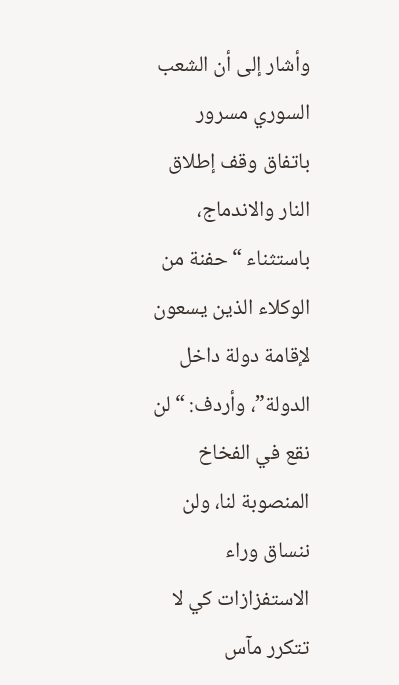وأشار إلى أن الشعب السوري مسرور باتفاق وقف إطلاق النار والاندماج، باستثناء “حفنة من الوكلاء الذين يسعون لإقامة دولة داخل الدولة”، وأردف: “لن نقع في الفخاخ المنصوبة لنا، ولن ننساق وراء الاستفزازات كي لا تتكرر مآس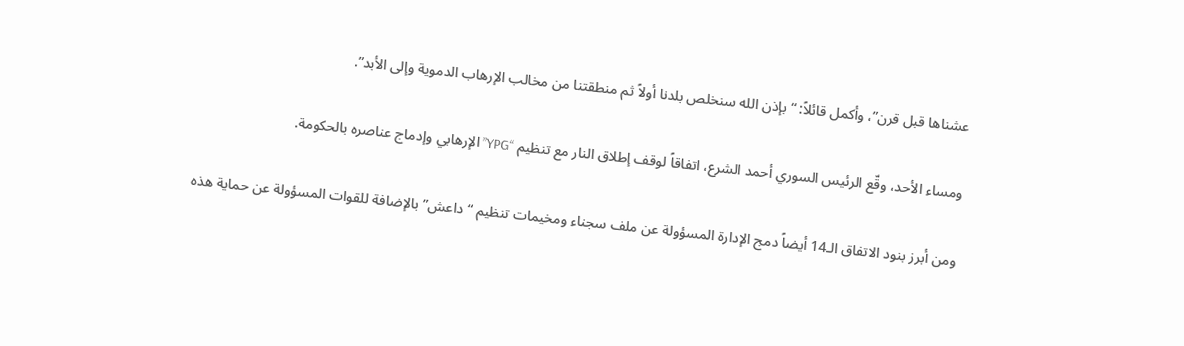عشناها قبل قرن”، وأكمل قائلاً: “بإذن الله سنخلص بلدنا أولاً ثم منطقتنا من مخالب الإرهاب الدموية وإلى الأبد”.

ومساء الأحد، وقّع الرئيس السوري أحمد الشرع، اتفاقاً لوقف إطلاق النار مع تنظيم “YPG” الإرهابي وإدماج عناصره بالحكومة.

ومن أبرز بنود الاتفاق الـ14 أيضاً دمج الإدارة المسؤولة عن ملف سجناء ومخيمات تنظيم “داعش” بالإضافة للقوات المسؤولة عن حماية هذه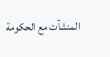المنشآت مع الحكومة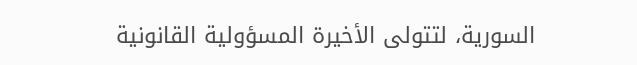السورية، لتتولى الأخيرة المسؤولية القانونية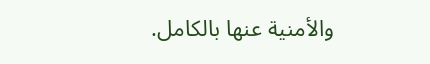والأمنية عنها بالكامل.